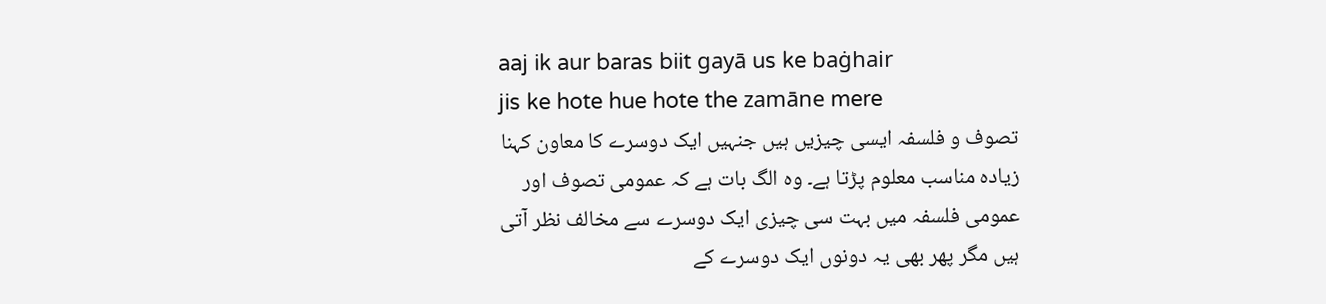aaj ik aur baras biit gayā us ke baġhair
jis ke hote hue hote the zamāne mere
تصوف و فلسفہ ایسی چیزیں ہیں جنہیں ایک دوسرے کا معاون کہنا زیادہ مناسب معلوم پڑتا ہے۔ وہ الگ بات ہے کہ عمومی تصوف اور عمومی فلسفہ میں بہت سی چیزی ایک دوسرے سے مخالف نظر آتی ہیں مگر پھر بھی یہ دونوں ایک دوسرے کے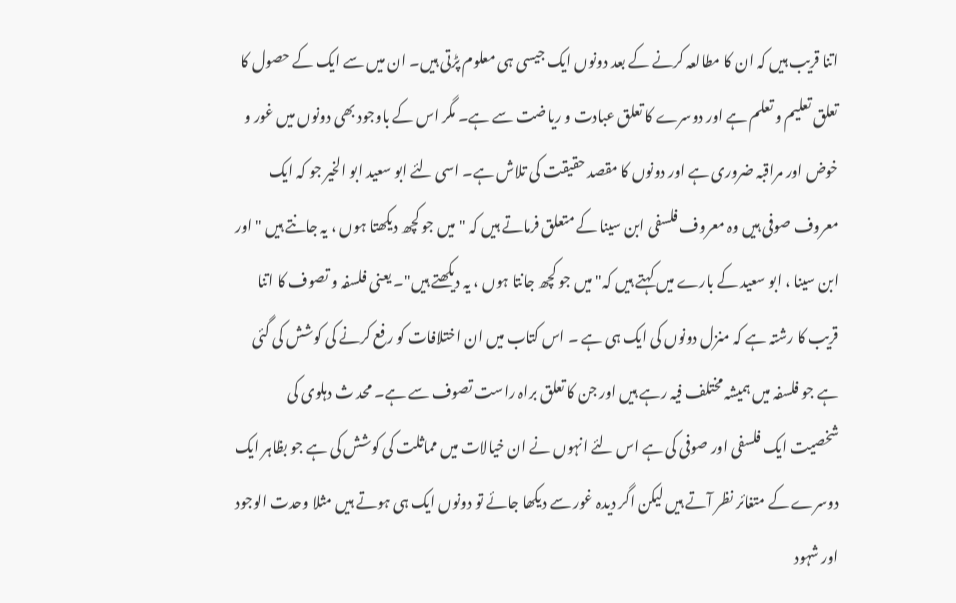اتنا قریب ہیں کہ ان کا مطالعہ کرنے کے بعد دونوں ایک جیسی ہی معلوم پڑتی ہیں۔ ان میں سے ایک کے حصول کا تعلق تعلیم و تعلم ہے اور دوسرے کا تعلق عبادت و ریاضت سے ہے۔ مگر اس کے باوجود بھی دونوں میں غور و خوض اور مراقبہ ضروری ہے اور دونوں کا مقصد حقیقت کی تلاش ہے۔ اسی لئے ابو سعید ابو الخیر جو کہ ایک معروف صوفی ہیں وہ معروف فلسفی ابن سینا کے متعلق فرماتے ہیں کہ "میں جو کچھ دیکھتا ہوں ، یہ جانتے ہیں " اور ابن سینا ، ابو سعید کے بارے میں کہتے ہیں کہ" میں جو کچھ جانتا ہوں ، یہ دیکھتے ہیں"۔ یعنی فلسفہ و تصوف کا اتنا قریب کا رشتہ ہے کہ منزل دونوں کی ایک ہی ہے ۔ اس کتاب میں ان اختلافات کو رفع کرنے کی کوشش کی گئی ہے جو فلسفہ میں ہمیشہ مختلف فیہ رہے ہیں اور جن کا تعلق براہ راست تصوف سے ہے۔ محد ث دہلوی کی شخصیت ایک فلسفی اور صوفی کی ہے اس لئے انہوں نے ان خیالات میں مماثلت کی کوشش کی ہے جو بظاہر ایک دوسرے کے متغائر نظر آتے ہیں لیکن اگر دیدہ غور سے دیکھا جائے تو دونوں ایک ہی ہوتے ہیں مثلا وحدت الوجود اور شہود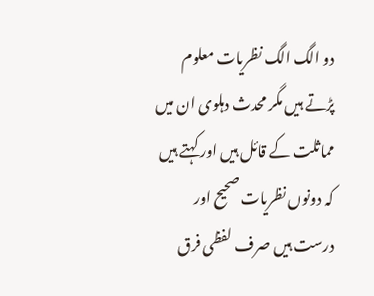دو الگ الگ نظریات معلوم پڑتے ہیں مگر محدث دہلوی ان میں مماثلت کے قائل ہیں اور کہتے ہیں کہ دونوں نظریات صحیح اور درست ہیں صرف لفظی فرق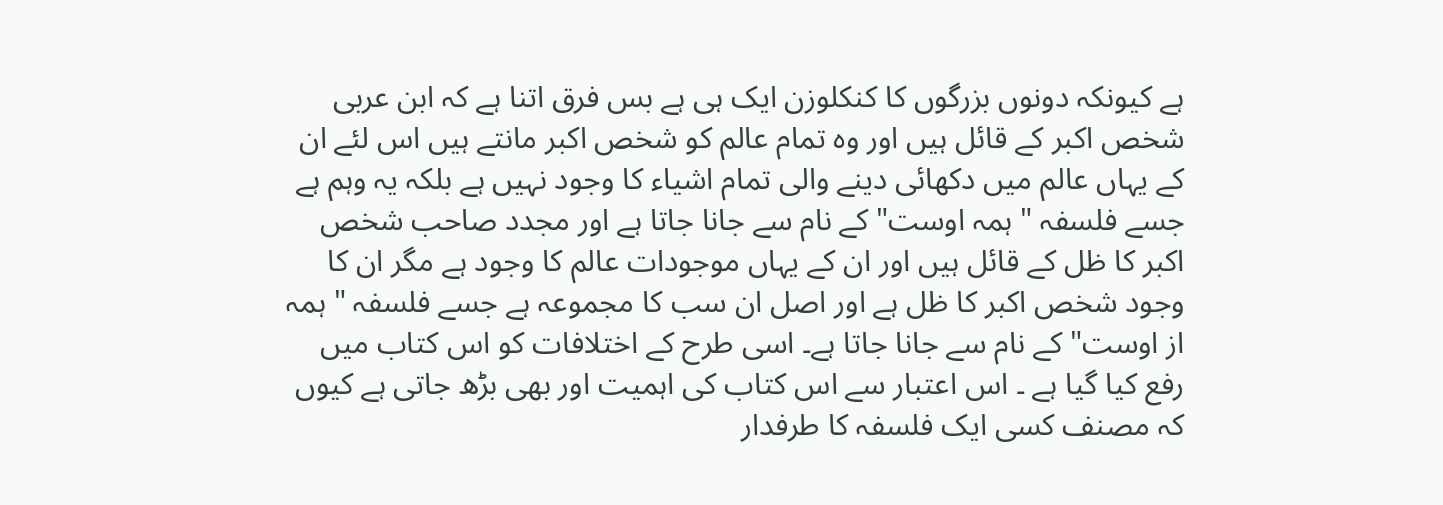ہے کیونکہ دونوں بزرگوں کا کنکلوزن ایک ہی ہے بس فرق اتنا ہے کہ ابن عربی شخص اکبر کے قائل ہیں اور وہ تمام عالم کو شخص اکبر مانتے ہیں اس لئے ان کے یہاں عالم میں دکھائی دینے والی تمام اشیاء کا وجود نہیں ہے بلکہ یہ وہم ہے جسے فلسفہ " ہمہ اوست" کے نام سے جانا جاتا ہے اور مجدد صاحب شخص اکبر کا ظل کے قائل ہیں اور ان کے یہاں موجودات عالم کا وجود ہے مگر ان کا وجود شخص اکبر کا ظل ہے اور اصل ان سب کا مجموعہ ہے جسے فلسفہ " ہمہ از اوست" کے نام سے جانا جاتا ہے۔ اسی طرح کے اختلافات کو اس کتاب میں رفع کیا گیا ہے ۔ اس اعتبار سے اس کتاب کی اہمیت اور بھی بڑھ جاتی ہے کیوں کہ مصنف کسی ایک فلسفہ کا طرفدار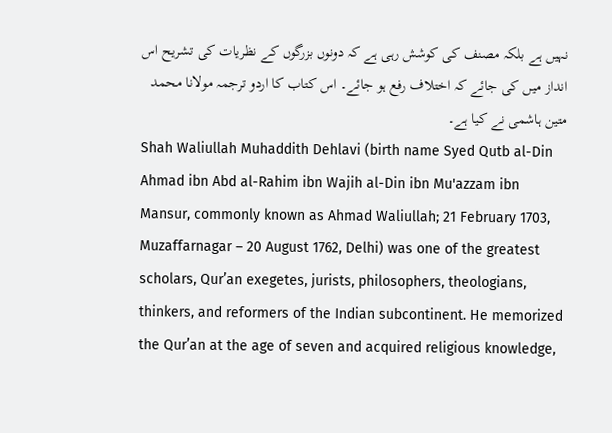نہیں ہے بلکہ مصنف کی کوشش رہی ہے کہ دونوں بزرگوں کے نظریات کی تشریح اس انداز میں کی جائے کہ اختلاف رفع ہو جائے۔ اس کتاب کا اردو ترجمہ مولانا محمد متین ہاشمی نے کیا ہے۔
Shah Waliullah Muhaddith Dehlavi (birth name Syed Qutb al-Din Ahmad ibn Abd al-Rahim ibn Wajih al-Din ibn Mu'azzam ibn Mansur, commonly known as Ahmad Waliullah; 21 February 1703, Muzaffarnagar – 20 August 1762, Delhi) was one of the greatest scholars, Qur’an exegetes, jurists, philosophers, theologians, thinkers, and reformers of the Indian subcontinent. He memorized the Qur’an at the age of seven and acquired religious knowledge,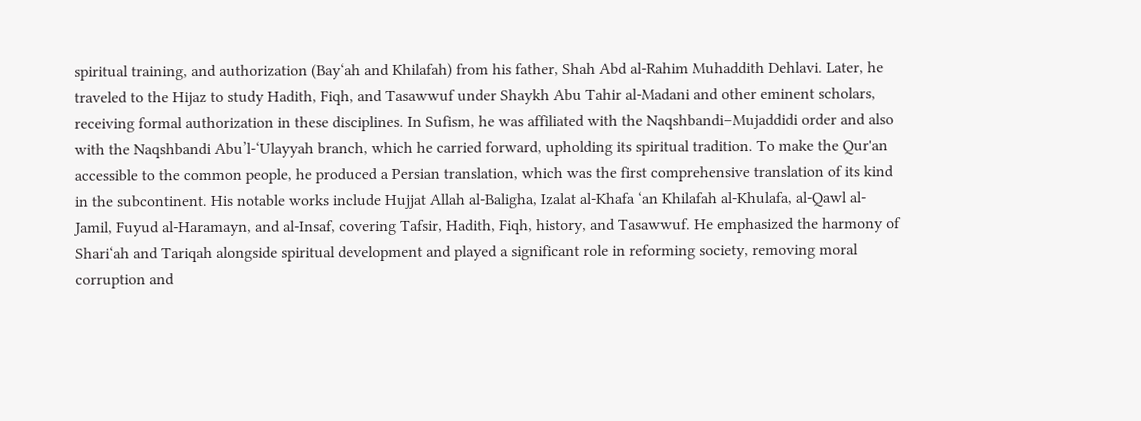spiritual training, and authorization (Bay‘ah and Khilafah) from his father, Shah Abd al-Rahim Muhaddith Dehlavi. Later, he traveled to the Hijaz to study Hadith, Fiqh, and Tasawwuf under Shaykh Abu Tahir al-Madani and other eminent scholars, receiving formal authorization in these disciplines. In Sufism, he was affiliated with the Naqshbandi–Mujaddidi order and also with the Naqshbandi Abu’l-‘Ulayyah branch, which he carried forward, upholding its spiritual tradition. To make the Qur'an accessible to the common people, he produced a Persian translation, which was the first comprehensive translation of its kind in the subcontinent. His notable works include Hujjat Allah al-Baligha, Izalat al-Khafa ‘an Khilafah al-Khulafa, al-Qawl al-Jamil, Fuyud al-Haramayn, and al-Insaf, covering Tafsir, Hadith, Fiqh, history, and Tasawwuf. He emphasized the harmony of Shari‘ah and Tariqah alongside spiritual development and played a significant role in reforming society, removing moral corruption and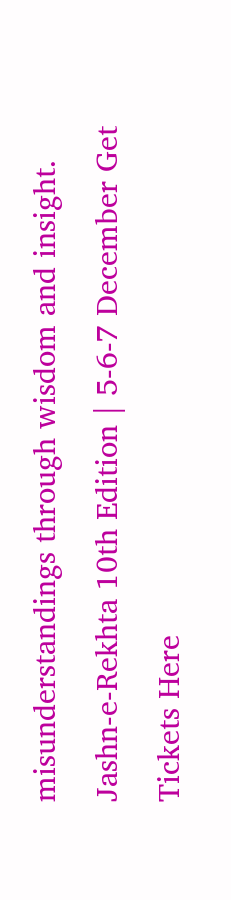misunderstandings through wisdom and insight.
Jashn-e-Rekhta 10th Edition | 5-6-7 December Get Tickets Here